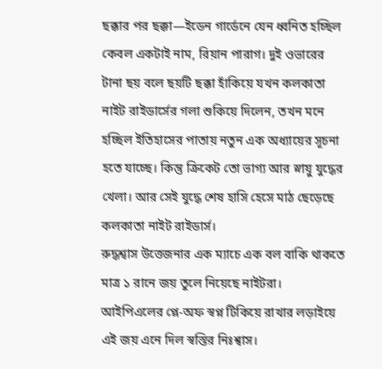ছক্কার পর ছক্কা—ইডেন গার্ডেনে যেন ধ্বনিত হচ্ছিল কেবল একটাই নাম, রিয়ান পারাগ। দুই ওভারের টানা ছয় বলে ছয়টি ছক্কা হাঁকিয়ে যখন কলকাতা নাইট রাইডার্সের গলা শুকিয়ে দিলেন, তখন মনে হচ্ছিল ইতিহাসের পাতায় নতুন এক অধ্যায়ের সূচনা হতে যাচ্ছে। কিন্তু ক্রিকেট তো ভাগ্য আর স্নায়ু যুদ্ধের খেলা। আর সেই যুদ্ধে শেষ হাসি হেসে মাঠ ছেড়েছে কলকাতা নাইট রাইডার্স।
রুদ্ধশ্বাস উত্তেজনার এক ম্যাচে এক বল বাকি থাকতে মাত্র ১ রানে জয় তুলে নিয়েছে নাইটরা। আইপিএলের প্লে-অফ স্বপ্ন টিকিয়ে রাখার লড়াইয়ে এই জয় এনে দিল স্বস্তির নিঃশ্বাস।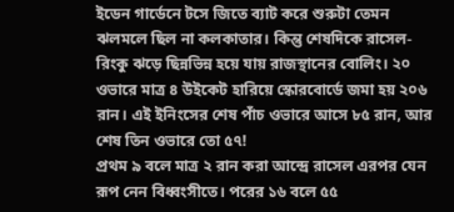ইডেন গার্ডেনে টসে জিতে ব্যাট করে শুরুটা তেমন ঝলমলে ছিল না কলকাতার। কিন্তু শেষদিকে রাসেল-রিংকু ঝড়ে ছিন্নভিন্ন হয়ে যায় রাজস্থানের বোলিং। ২০ ওভারে মাত্র ৪ উইকেট হারিয়ে স্কোরবোর্ডে জমা হয় ২০৬ রান। এই ইনিংসের শেষ পাঁচ ওভারে আসে ৮৫ রান, আর শেষ তিন ওভারে তো ৫৭!
প্রথম ৯ বলে মাত্র ২ রান করা আন্দ্রে রাসেল এরপর যেন রূপ নেন বিধ্বংসীতে। পরের ১৬ বলে ৫৫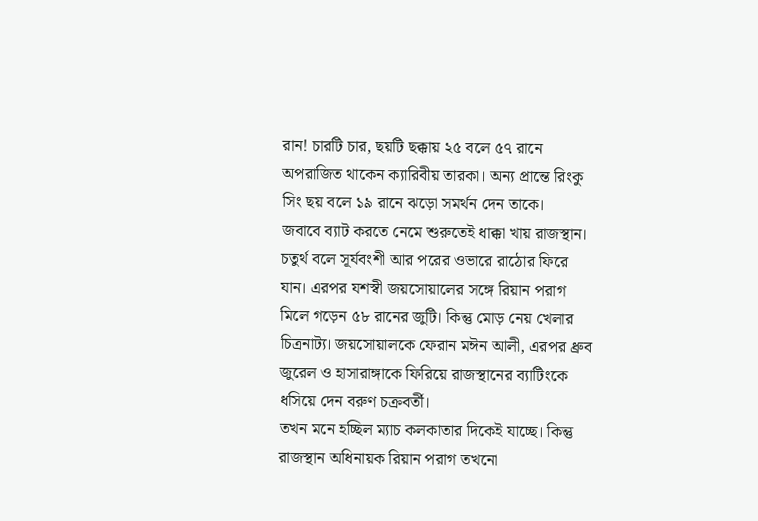রান! চারটি চার, ছয়টি ছক্কায় ২৫ বলে ৫৭ রানে অপরাজিত থাকেন ক্যারিবীয় তারকা। অন্য প্রান্তে রিংকু সিং ছয় বলে ১৯ রানে ঝড়ো সমর্থন দেন তাকে।
জবাবে ব্যাট করতে নেমে শুরুতেই ধাক্কা খায় রাজস্থান। চতুর্থ বলে সূর্যবংশী আর পরের ওভারে রাঠোর ফিরে যান। এরপর যশস্বী জয়সোয়ালের সঙ্গে রিয়ান পরাগ মিলে গড়েন ৫৮ রানের জুটি। কিন্তু মোড় নেয় খেলার চিত্রনাট্য। জয়সোয়ালকে ফেরান মঈন আলী, এরপর ধ্রুব জুরেল ও হাসারাঙ্গাকে ফিরিয়ে রাজস্থানের ব্যাটিংকে ধসিয়ে দেন বরুণ চক্রবর্তী।
তখন মনে হচ্ছিল ম্যাচ কলকাতার দিকেই যাচ্ছে। কিন্তু রাজস্থান অধিনায়ক রিয়ান পরাগ তখনো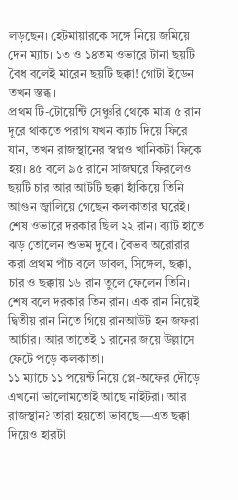লড়ছেন। হেটমায়ারকে সঙ্গে নিয়ে জমিয়ে দেন ম্যাচ। ১৩ ও ১৪তম ওভারে টানা ছয়টি বৈধ বলেই মারেন ছয়টি ছক্কা! গোটা ইডেন তখন স্তব্ধ।
প্রথম টি-টোয়েন্টি সেঞ্চুরি থেকে মাত্র ৫ রান দূরে থাকতে পরাগ যখন ক্যাচ দিয়ে ফিরে যান, তখন রাজস্থানের স্বপ্নও খানিকটা ফিকে হয়। ৪৫ বলে ৯৫ রানে সাজঘরে ফিরলেও ছয়টি চার আর আটটি ছক্কা হাঁকিয়ে তিনি আগুন জ্বালিয়ে গেছেন কলকাতার ঘরেই।
শেষ ওভারে দরকার ছিল ২২ রান। ব্যাট হাতে ঝড় তোলেন শুভম দুবে। বৈভব অরোরার করা প্রথম পাঁচ বলে ডাবল, সিঙ্গেল, ছক্কা, চার ও ছক্কায় ১৬ রান তুলে ফেলেন তিনি। শেষ বলে দরকার তিন রান। এক রান নিয়েই দ্বিতীয় রান নিতে গিয়ে রানআউট হন জফরা আর্চার। আর তাতেই ১ রানের জয়ে উল্লাসে ফেটে পড়ে কলকাতা।
১১ ম্যাচে ১১ পয়েন্ট নিয়ে প্লে-অফের দৌড়ে এখনো ভালোমতোই আছে নাইটরা। আর রাজস্থান? তারা হয়তো ভাবছে—এত ছক্কা দিয়েও হারটা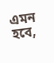এমন হবে,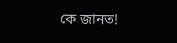কে জানত!